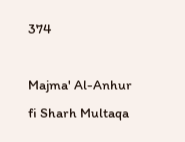374

Majma' Al-Anhur fi Sharh Multaqa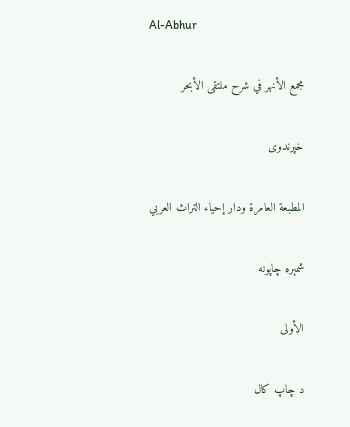Al-Abhur

مجمع الأنهر في شرح ملتقى الأبحر

خپرندوی

المطبعة العامرة ودار إحياء التراث العربي

شمېره چاپونه

الأولى

د چاپ کال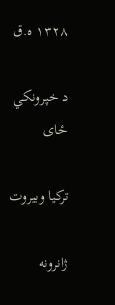۱۳۲۸ ه.ق

د خپرونکي ځای

تركيا وبيروت

ژانرونه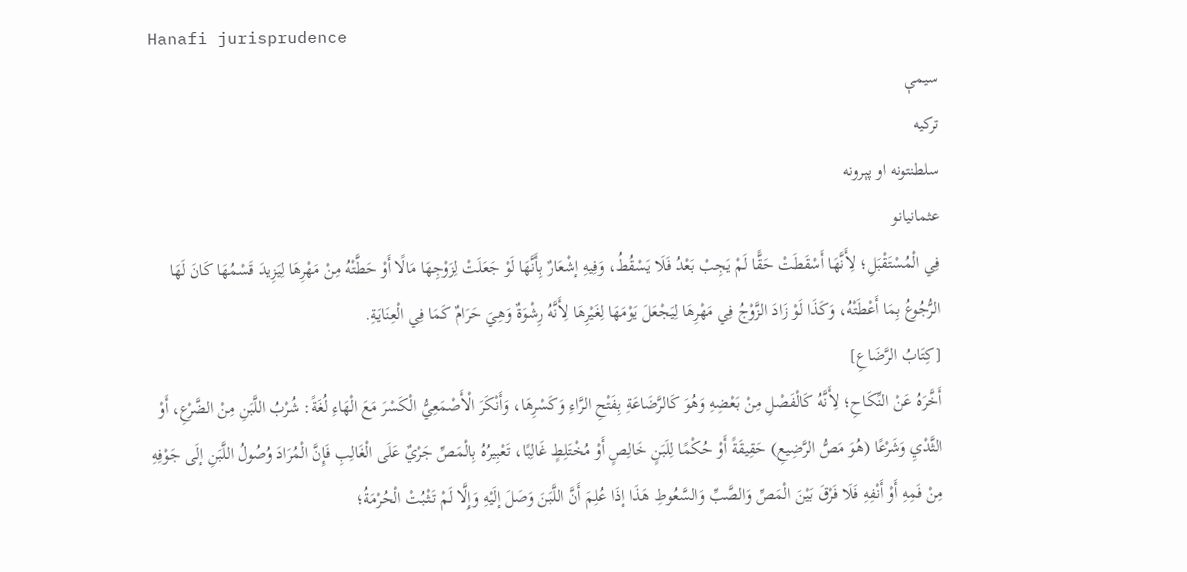Hanafi jurisprudence
سیمې
ترکیه
سلطنتونه او پېرونه
عثمانيانو
فِي الْمُسْتَقْبَلِ؛ لِأَنَّهَا أَسْقَطَتْ حَقًّا لَمْ يَجِبْ بَعْدُ فَلَا يَسْقُطُ، وَفِيهِ إشْعَارٌ بِأَنَّهَا لَوْ جَعَلَتْ لِزَوْجِهَا مَالًا أَوْ حَطَّتْهُ مِنْ مَهْرِهَا لِيَزِيدَ قَسْمُهَا كَانَ لَهَا الرُّجُوعُ بِمَا أَعْطَتْهُ، وَكَذَا لَوْ زَادَ الزَّوْجُ فِي مَهْرِهَا لِيَجْعَلَ يَوْمَهَا لِغَيْرِهَا لِأَنَّهُ رِشْوَةٌ وَهِيَ حَرَامٌ كَمَا فِي الْعِنَايَةِ.
[كِتَابُ الرَّضَاعِ]
أَخَّرَهُ عَنْ النِّكَاحِ؛ لِأَنَّهُ كَالْفَصْلِ مِنْ بَعْضِهِ وَهُوَ كَالرَّضَاعَةِ بِفَتْحِ الرَّاءِ وَكَسْرِهَا، وَأَنْكَرَ الْأَصْمَعِيُّ الْكَسْرَ مَعَ الْهَاءِ لُغَةً: شُرْبُ اللَّبَنِ مِنْ الضَّرْعِ، أَوْ الثَّدْيِ وَشَرْعًا (هُوَ مَصُّ الرَّضِيعِ) حَقِيقَةً أَوْ حُكْمًا لِلَبَنٍ خَالِصٍ أَوْ مُخْتَلِطٍ غَالِبًا، تَعْبِيرُهُ بِالْمَصِّ جَرْيٌ عَلَى الْغَالِبِ فَإِنَّ الْمُرَادَ وُصُولُ اللَّبَنِ إلَى جَوْفِهِ مِنْ فَمِهِ أَوْ أَنْفِهِ فَلَا فَرْقَ بَيْنَ الْمَصِّ وَالصَّبِّ وَالسَّعُوطِ هَذَا إذَا عُلِمَ أَنَّ اللَّبَنَ وَصَلَ إلَيْهِ وَإِلَّا لَمْ تَثْبُتْ الْحُرْمَةُ؛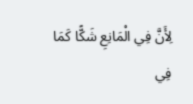لِأَنَّ فِي الْمَانِعِ شَكًّا كَمَا فِي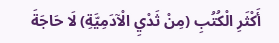أَكْثَرِ الْكُتُبِ (مِنْ ثَدْيِ الْآدَمِيَّةِ) لَا حَاجَةَ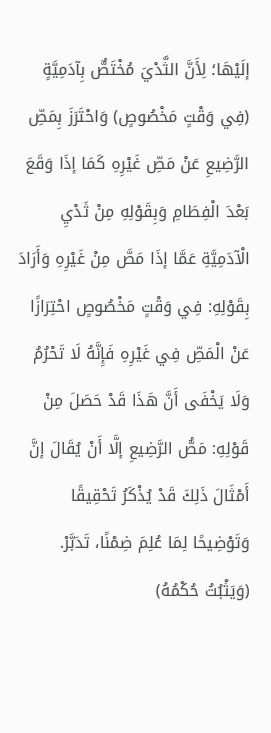إلَيْهَا؛ لِأَنَّ الثَّدْيَ مُخْتَصٌّ بِآدَمِيَّةٍ (فِي وَقْتٍ مَخْصُوصٍ) وَاحْتَرَزَ بِمَصِّ الرَّضِيعِ عَنْ مَصِّ غَيْرِهِ كَمَا إذَا وَقَعَ بَعْدَ الْفِطَامِ وَبِقَوْلِهِ مِنْ ثَدْيِ الْآدَمِيَّةِ عَمَّا إذَا مَصَّ مِنْ غَيْرِهِ وَأَرَادَ بِقَوْلِهِ: فِي وَقْتٍ مَخْصُوصٍ احْتِرَازًا عَنْ الْمَصِّ فِي غَيْرِهِ فَإِنَّهُ لَا تَحْرُمُ وَلَا يَخْفَى أَنَّ هَذَا قَدْ حَصَلَ مِنْ قَوْلِهِ: مَصُّ الرَّضِيعِ إلَّا أَنْ يُقَالَ إنَّ أَمْثَالَ ذَلِكَ قَدْ يُذْكَرُ تَحْقِيقًا وَتَوْضِيحًا لِمَا عُلِمَ ضِمْنًا، تَدَبَّرْ.
(وَيَثْبُتُ حُكْمُهُ)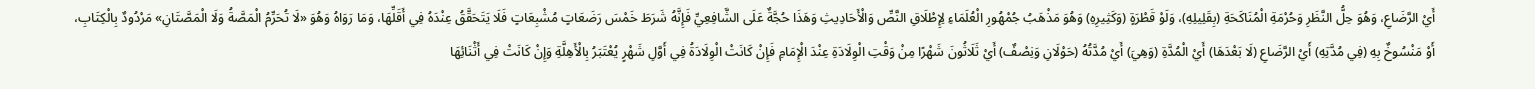أَيْ الرَّضَاعِ، وَهُوَ حِلُّ النَّظَرِ وَحُرْمَةِ الْمُنَاكَحَةِ (بِقَلِيلِهِ)، وَلَوْ قَطْرَةٍ (وَكَثِيرِهِ) وَهُوَ مَذْهَبُ جُمْهُورِ الْعُلَمَاءِ لِإِطْلَاقِ النَّصِّ وَالْأَحَادِيثِ وَهَذَا حُجَّةٌ عَلَى الشَّافِعِيِّ فَإِنَّهُ شَرَطَ خَمْسَ رَضَعَاتٍ مُشْبِعَاتٍ فَلَا يَتَحَقَّقُ عِنْدَهُ فِي أَقَلِّهَا، وَمَا رَوَاهُ وَهُوَ «لَا تُحَرِّمُ الْمَصَّةُ وَلَا الْمَصَّتَانِ» مَرْدُودٌ بِالْكِتَابِ، أَوْ مَنْسُوخٌ بِهِ (فِي مُدَّتِهِ) أَيْ الرَّضَاعِ (لَا بَعْدَهَا) أَيْ الْمُدَّةِ (وَهِيَ) أَيْ مُدَّتُهُ (حَوْلَانِ وَنِصْفٌ) أَيْ ثَلَاثُونَ شَهْرًا مِنْ وَقْتِ الْوِلَادَةِ عِنْدَ الْإِمَامِ فَإِنْ كَانَتْ الْوِلَادَةُ فِي أَوَّلِ شَهْرٍ يُعْتَبَرُ بِالْأَهِلَّةِ وَإِنْ كَانَتْ فِي أَثْنَائِهَا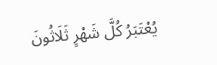يُعْتَبَرُ كُلَّ شَهْرٍ ثَلَاثُونَ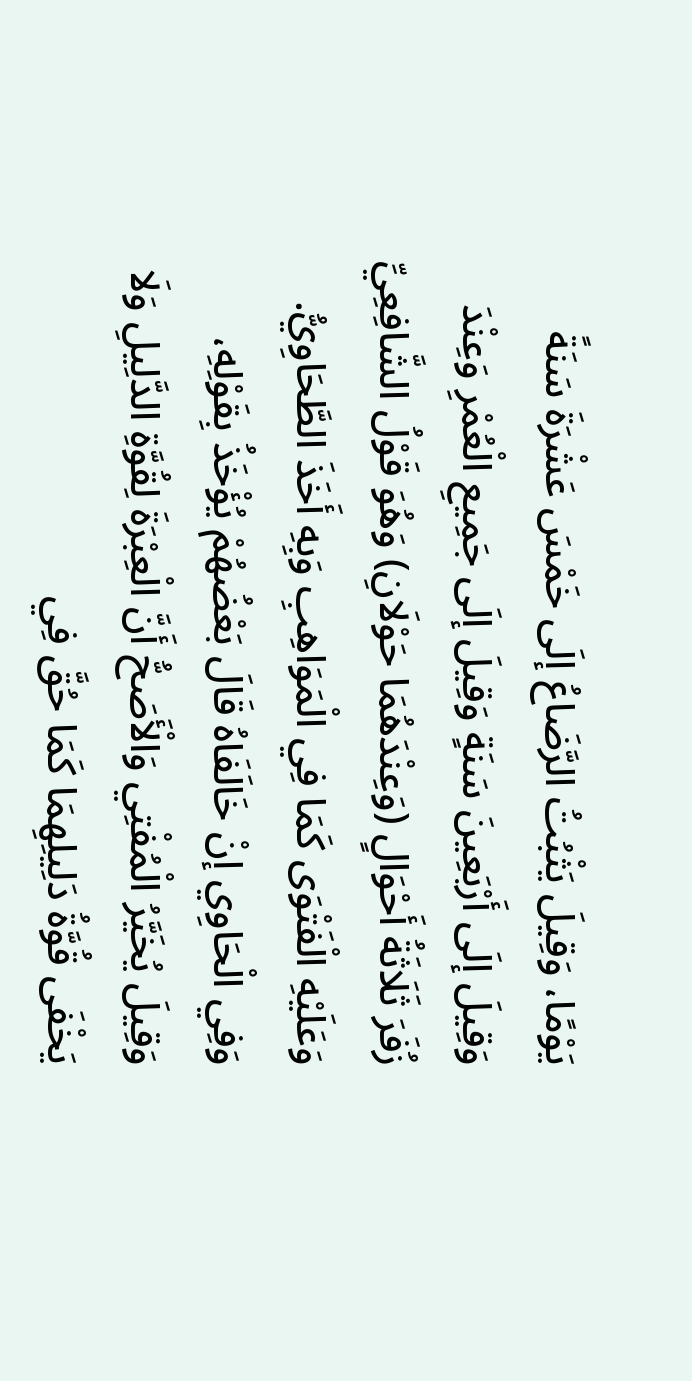يَوْمًا، وَقِيلَ يَثْبُتُ الرَّضَاعُ إلَى خَمْسَ عَشْرَةَ سَنَةً وَقِيلَ إلَى أَرْبَعِينَ سَنَةٍ وَقِيلَ إلَى جَمِيعِ الْعُمْرِ وَعِنْدَ زُفَرَ ثَلَاثَةُ أَحْوَالٍ (وَعِنْدَهُمَا حَوْلَانِ) وَهُوَ قَوْلُ الشَّافِعِيِّ وَعَلَيْهِ الْفَتْوَى كَمَا فِي الْمَوَاهِبِ وَبِهِ أَخَذَ الطَّحَاوِيُّ.
وَفِي الْحَاوِي إنْ خَالَفَاهُ قَالَ بَعْضُهُمْ يُؤْخَذُ بِقَوْلِهِ، وَقِيلَ يُخَيَّرُ الْمُفْتِي وَالْأَصَحُّ أَنَّ الْعِبْرَةَ لِقُوَّةِ الدَّلِيلِ وَلَا يَخْفَى قُوَّةُ دَلِيلِهِمَا كَمَا حُقَّ فِي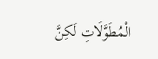الْمُطَوَّلَاتِ لَكِنَّ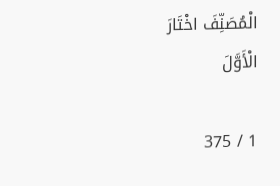الْمُصَنِّفَ اخْتَارَ الْأَوَّلَ

1 / 375